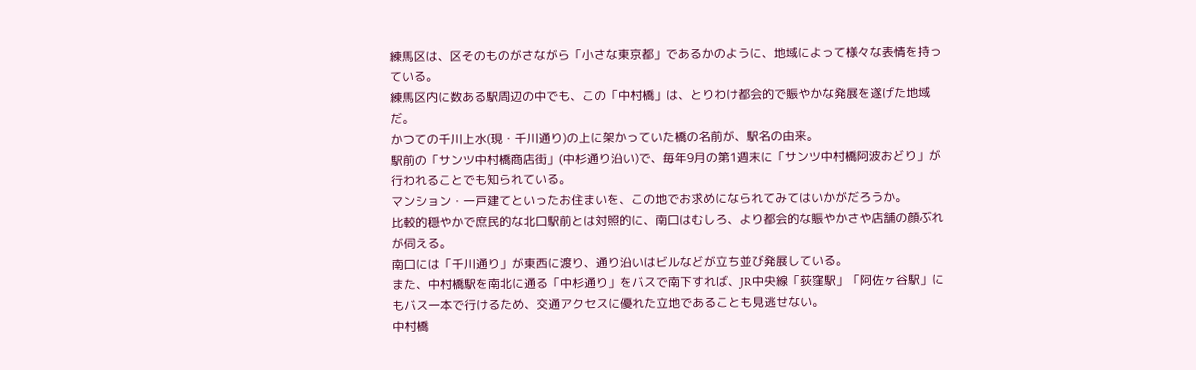練馬区は、区そのものがさながら「小さな東京都」であるかのように、地域によって様々な表情を持っている。
練馬区内に数ある駅周辺の中でも、この「中村橋」は、とりわけ都会的で賑やかな発展を遂げた地域だ。
かつての千川上水(現・千川通り)の上に架かっていた橋の名前が、駅名の由来。
駅前の「サンツ中村橋商店街」(中杉通り沿い)で、毎年9月の第1週末に「サンツ中村橋阿波おどり」が行われることでも知られている。
マンション・一戸建てといったお住まいを、この地でお求めになられてみてはいかがだろうか。
比較的穏やかで庶民的な北口駅前とは対照的に、南口はむしろ、より都会的な賑やかさや店舗の顔ぶれが伺える。
南口には「千川通り」が東西に渡り、通り沿いはビルなどが立ち並び発展している。
また、中村橋駅を南北に通る「中杉通り」をバスで南下すれば、JR中央線「荻窪駅」「阿佐ヶ谷駅」にもバス一本で行けるため、交通アクセスに優れた立地であることも見逃せない。
中村橋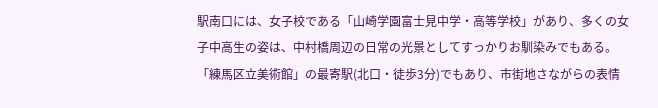駅南口には、女子校である「山崎学園富士見中学・高等学校」があり、多くの女子中高生の姿は、中村橋周辺の日常の光景としてすっかりお馴染みでもある。
「練馬区立美術館」の最寄駅(北口・徒歩3分)でもあり、市街地さながらの表情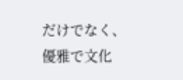だけでなく、優雅で文化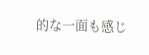的な一面も感じ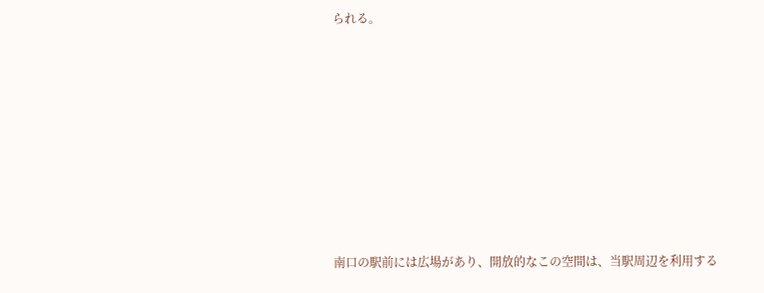られる。









南口の駅前には広場があり、開放的なこの空間は、当駅周辺を利用する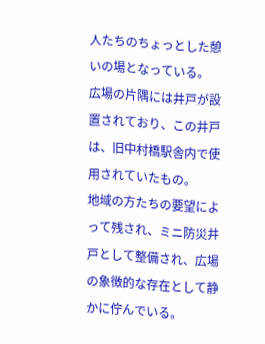人たちのちょっとした憩いの場となっている。
広場の片隅には井戸が設置されており、この井戸は、旧中村橋駅舎内で使用されていたもの。
地域の方たちの要望によって残され、ミニ防災井戸として整備され、広場の象徴的な存在として静かに佇んでいる。